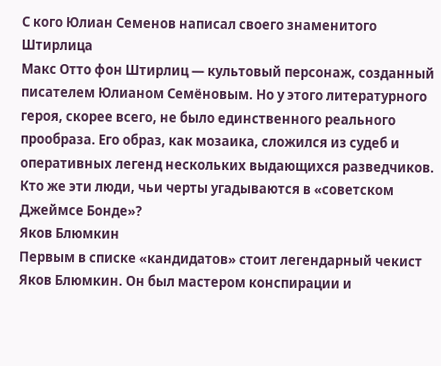С кого Юлиан Семенов написал своего знаменитого Штирлица
Макс Отто фон Штирлиц — культовый персонаж, созданный писателем Юлианом Семёновым. Но у этого литературного героя, скорее всего, не было единственного реального прообраза. Его образ, как мозаика, сложился из судеб и оперативных легенд нескольких выдающихся разведчиков. Кто же эти люди, чьи черты угадываются в «советском Джеймсе Бонде»?
Яков Блюмкин
Первым в списке «кандидатов» стоит легендарный чекист Яков Блюмкин. Он был мастером конспирации и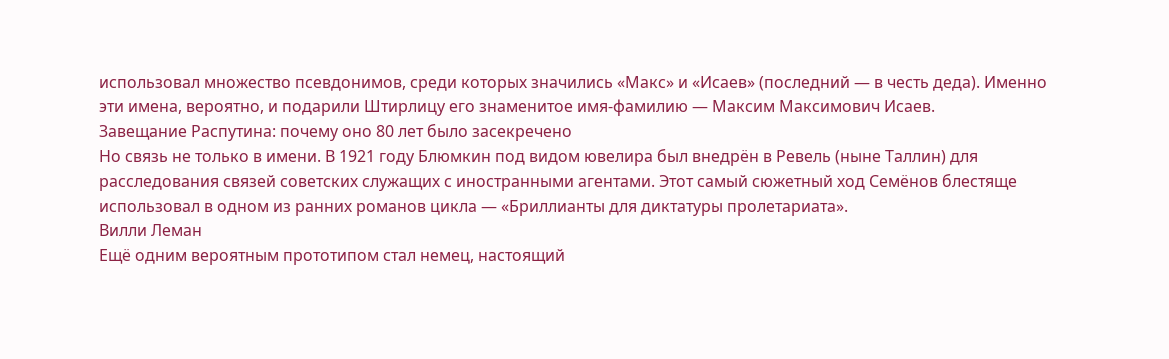использовал множество псевдонимов, среди которых значились «Макс» и «Исаев» (последний — в честь деда). Именно эти имена, вероятно, и подарили Штирлицу его знаменитое имя-фамилию — Максим Максимович Исаев.
Завещание Распутина: почему оно 80 лет было засекречено
Но связь не только в имени. В 1921 году Блюмкин под видом ювелира был внедрён в Ревель (ныне Таллин) для расследования связей советских служащих с иностранными агентами. Этот самый сюжетный ход Семёнов блестяще использовал в одном из ранних романов цикла — «Бриллианты для диктатуры пролетариата».
Вилли Леман
Ещё одним вероятным прототипом стал немец, настоящий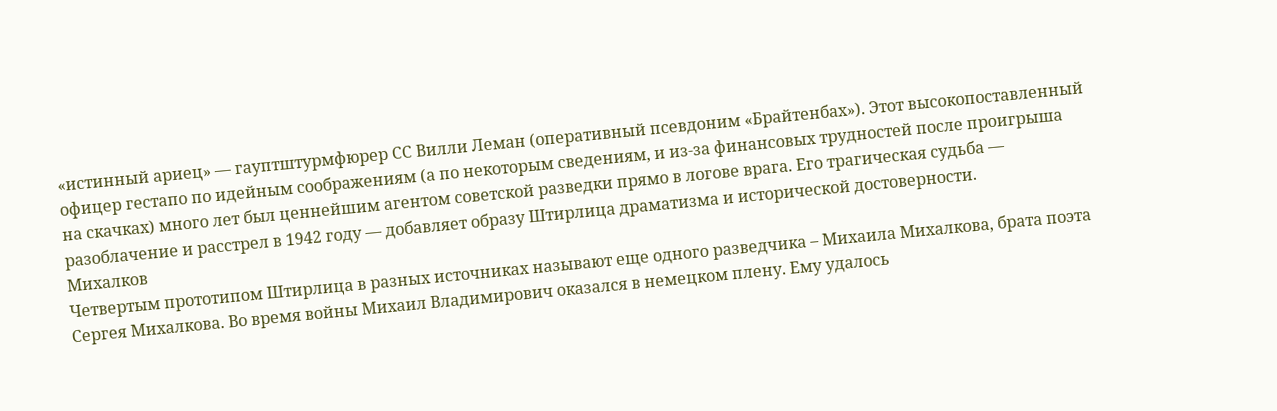«истинный ариец» — гауптштурмфюрер СС Вилли Леман (оперативный псевдоним «Брайтенбах»). Этот высокопоставленный офицер гестапо по идейным соображениям (а по некоторым сведениям, и из-за финансовых трудностей после проигрыша на скачках) много лет был ценнейшим агентом советской разведки прямо в логове врага. Его трагическая судьба — разоблачение и расстрел в 1942 году — добавляет образу Штирлица драматизма и исторической достоверности.
Михалков
Четвертым прототипом Штирлица в разных источниках называют еще одного разведчика – Михаила Михалкова, брата поэта Сергея Михалкова. Во время войны Михаил Владимирович оказался в немецком плену. Ему удалось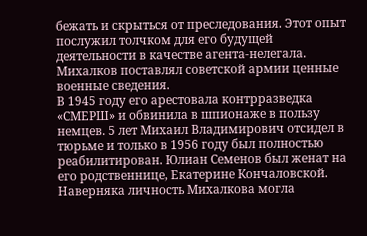бежать и скрыться от преследования. Этот опыт послужил толчком для его будущей деятельности в качестве агента-нелегала. Михалков поставлял советской армии ценные военные сведения.
В 1945 году его арестовала контрразведка «СМЕРШ» и обвинила в шпионаже в пользу немцев. 5 лет Михаил Владимирович отсидел в тюрьме и только в 1956 году был полностью реабилитирован. Юлиан Семенов был женат на его родственнице, Екатерине Кончаловской. Наверняка личность Михалкова могла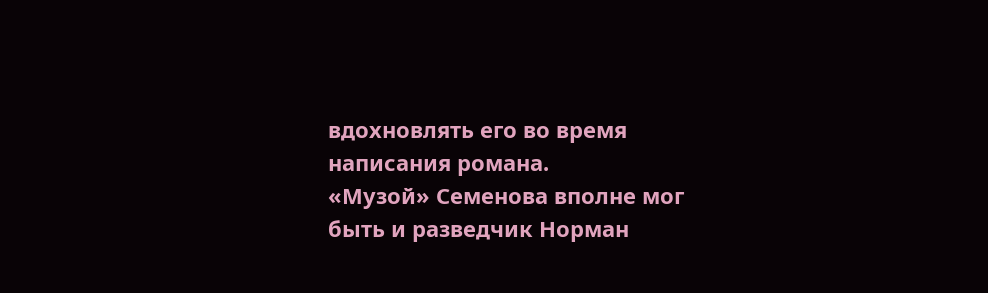вдохновлять его во время написания романа.
«Музой» Семенова вполне мог быть и разведчик Норман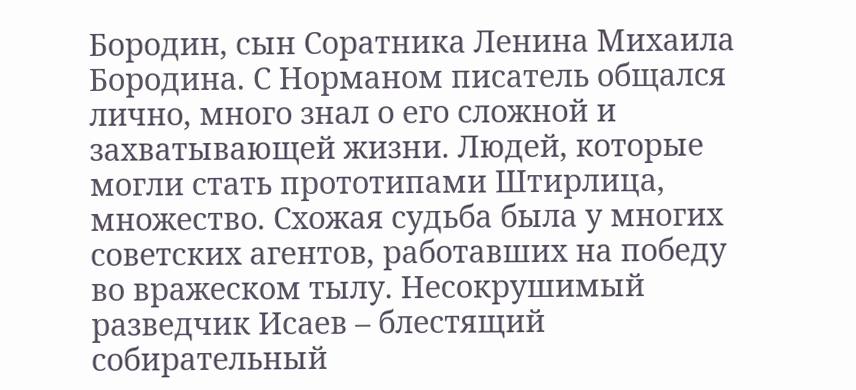Бородин, сын Соратника Ленина Михаила Бородина. С Норманом писатель общался лично, много знал о его сложной и захватывающей жизни. Людей, которые могли стать прототипами Штирлица, множество. Схожая судьба была у многих советских агентов, работавших на победу во вражеском тылу. Несокрушимый разведчик Исаев – блестящий собирательный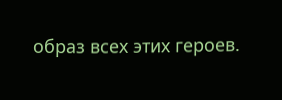образ всех этих героев.